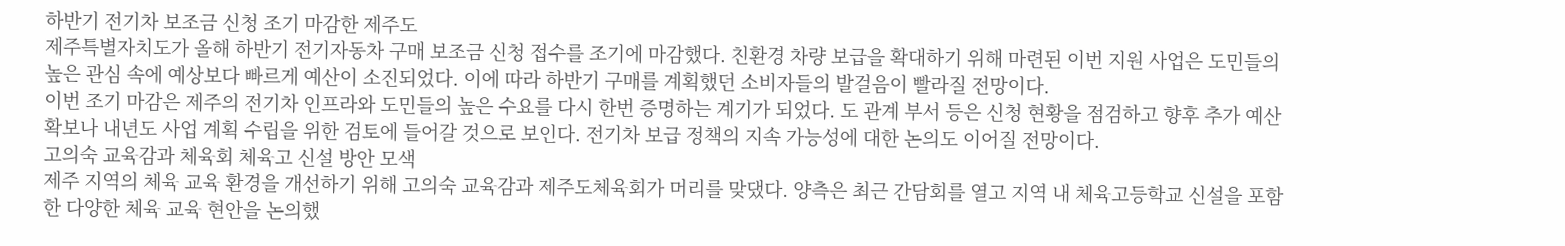하반기 전기차 보조금 신청 조기 마감한 제주도
제주특별자치도가 올해 하반기 전기자동차 구매 보조금 신청 접수를 조기에 마감했다. 친환경 차량 보급을 확대하기 위해 마련된 이번 지원 사업은 도민들의 높은 관심 속에 예상보다 빠르게 예산이 소진되었다. 이에 따라 하반기 구매를 계획했던 소비자들의 발걸음이 빨라질 전망이다.
이번 조기 마감은 제주의 전기차 인프라와 도민들의 높은 수요를 다시 한번 증명하는 계기가 되었다. 도 관계 부서 등은 신청 현황을 점검하고 향후 추가 예산 확보나 내년도 사업 계획 수립을 위한 검토에 들어갈 것으로 보인다. 전기차 보급 정책의 지속 가능성에 대한 논의도 이어질 전망이다.
고의숙 교육감과 체육회 체육고 신설 방안 모색
제주 지역의 체육 교육 환경을 개선하기 위해 고의숙 교육감과 제주도체육회가 머리를 맞댔다. 양측은 최근 간담회를 열고 지역 내 체육고등학교 신설을 포함한 다양한 체육 교육 현안을 논의했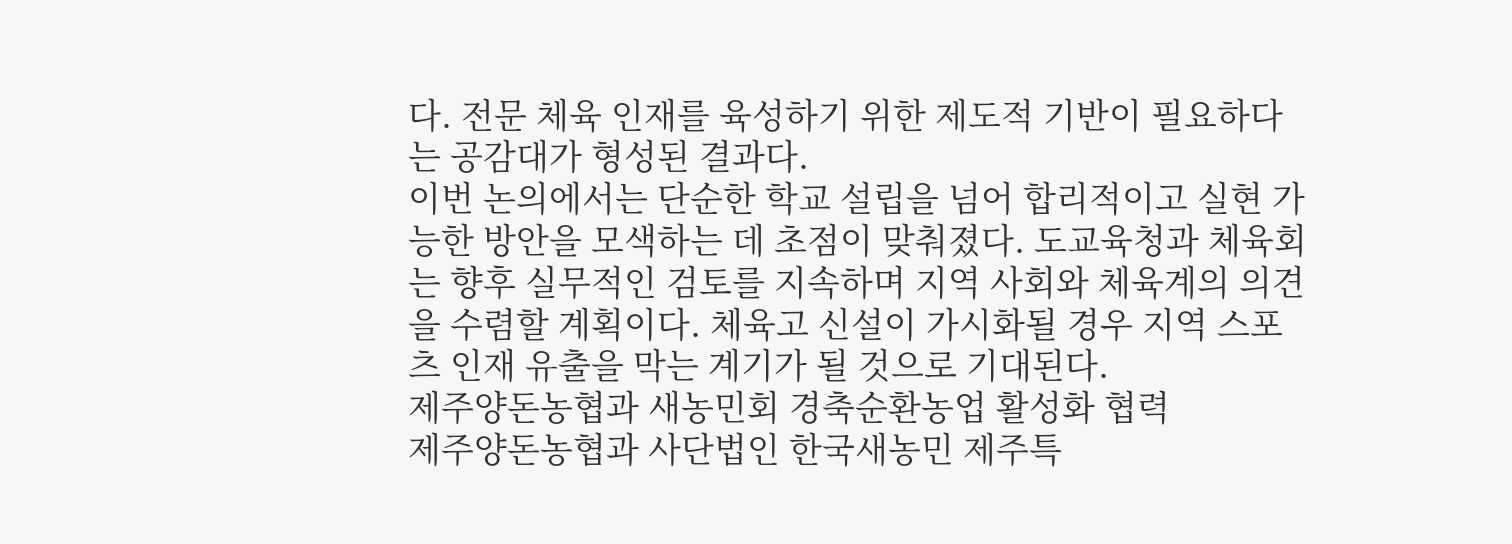다. 전문 체육 인재를 육성하기 위한 제도적 기반이 필요하다는 공감대가 형성된 결과다.
이번 논의에서는 단순한 학교 설립을 넘어 합리적이고 실현 가능한 방안을 모색하는 데 초점이 맞춰졌다. 도교육청과 체육회는 향후 실무적인 검토를 지속하며 지역 사회와 체육계의 의견을 수렴할 계획이다. 체육고 신설이 가시화될 경우 지역 스포츠 인재 유출을 막는 계기가 될 것으로 기대된다.
제주양돈농협과 새농민회 경축순환농업 활성화 협력
제주양돈농협과 사단법인 한국새농민 제주특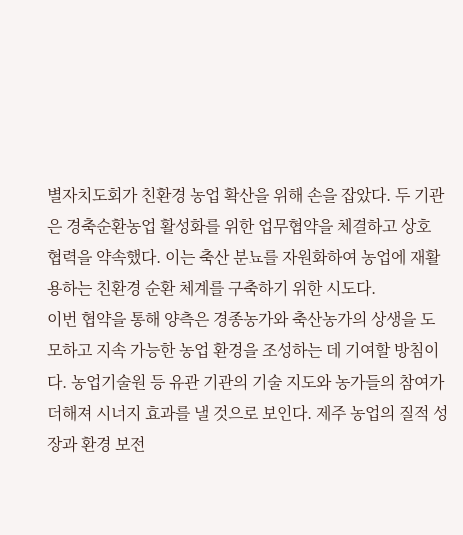별자치도회가 친환경 농업 확산을 위해 손을 잡았다. 두 기관은 경축순환농업 활성화를 위한 업무협약을 체결하고 상호 협력을 약속했다. 이는 축산 분뇨를 자원화하여 농업에 재활용하는 친환경 순환 체계를 구축하기 위한 시도다.
이번 협약을 통해 양측은 경종농가와 축산농가의 상생을 도모하고 지속 가능한 농업 환경을 조성하는 데 기여할 방침이다. 농업기술원 등 유관 기관의 기술 지도와 농가들의 참여가 더해져 시너지 효과를 낼 것으로 보인다. 제주 농업의 질적 성장과 환경 보전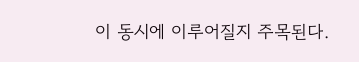이 동시에 이루어질지 주목된다.